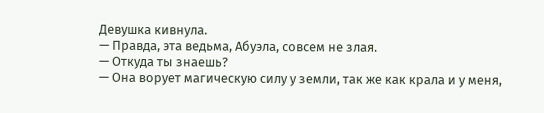Девушка кивнула.
— Правда, эта ведьма, Абуэла, совсем не злая.
— Откуда ты знаешь?
— Она ворует магическую силу у земли, так же как крала и у меня,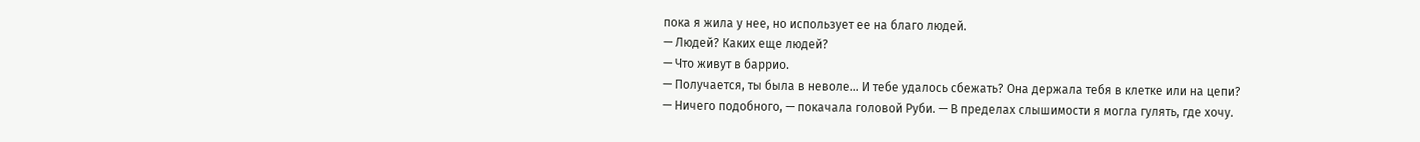пока я жила у нее, но использует ее на благо людей.
— Людей? Каких еще людей?
— Что живут в баррио.
— Получается, ты была в неволе… И тебе удалось сбежать? Она держала тебя в клетке или на цепи?
— Ничего подобного, — покачала головой Руби. — В пределах слышимости я могла гулять, где хочу.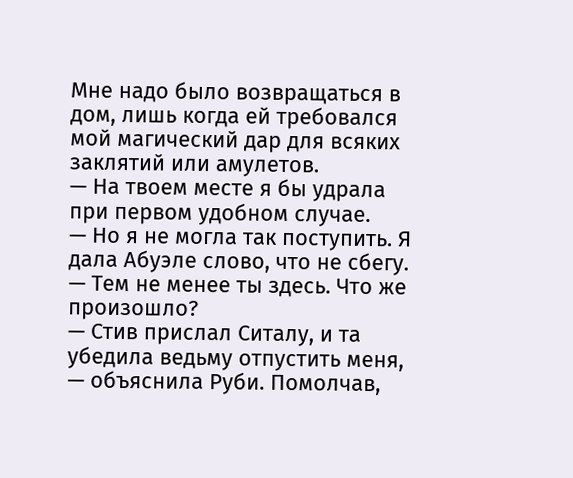Мне надо было возвращаться в дом, лишь когда ей требовался мой магический дар для всяких заклятий или амулетов.
— На твоем месте я бы удрала при первом удобном случае.
— Но я не могла так поступить. Я дала Абуэле слово, что не сбегу.
— Тем не менее ты здесь. Что же произошло?
— Стив прислал Ситалу, и та убедила ведьму отпустить меня, — объяснила Руби. Помолчав,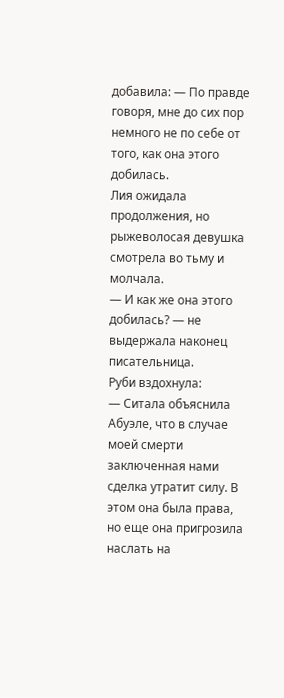добавила: — По правде говоря, мне до сих пор немного не по себе от того, как она этого добилась.
Лия ожидала продолжения, но рыжеволосая девушка смотрела во тьму и молчала.
— И как же она этого добилась? — не выдержала наконец писательница.
Руби вздохнула:
— Ситала объяснила Абуэле, что в случае моей смерти заключенная нами сделка утратит силу. В этом она была права, но еще она пригрозила наслать на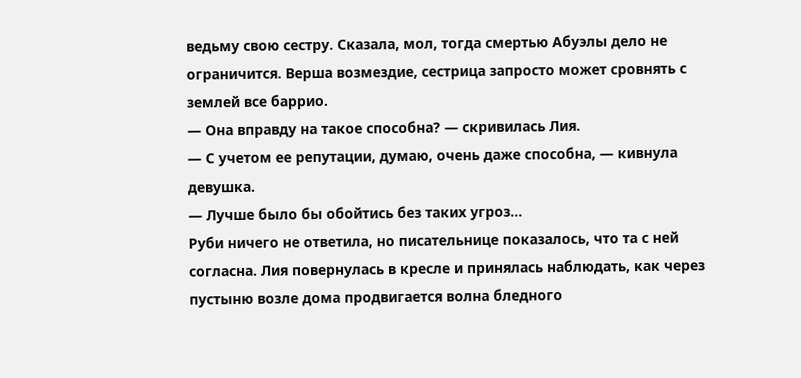ведьму свою сестру. Сказала, мол, тогда смертью Абуэлы дело не ограничится. Верша возмездие, сестрица запросто может сровнять с землей все баррио.
— Она вправду на такое способна? — скривилась Лия.
— С учетом ее репутации, думаю, очень даже способна, — кивнула девушка.
— Лучше было бы обойтись без таких угроз…
Руби ничего не ответила, но писательнице показалось, что та с ней согласна. Лия повернулась в кресле и принялась наблюдать, как через пустыню возле дома продвигается волна бледного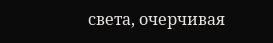света, очерчивая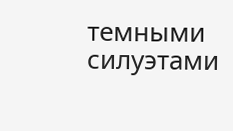темными силуэтами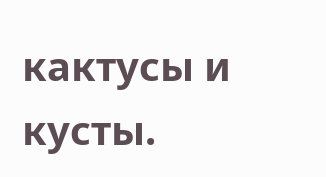кактусы и кусты.